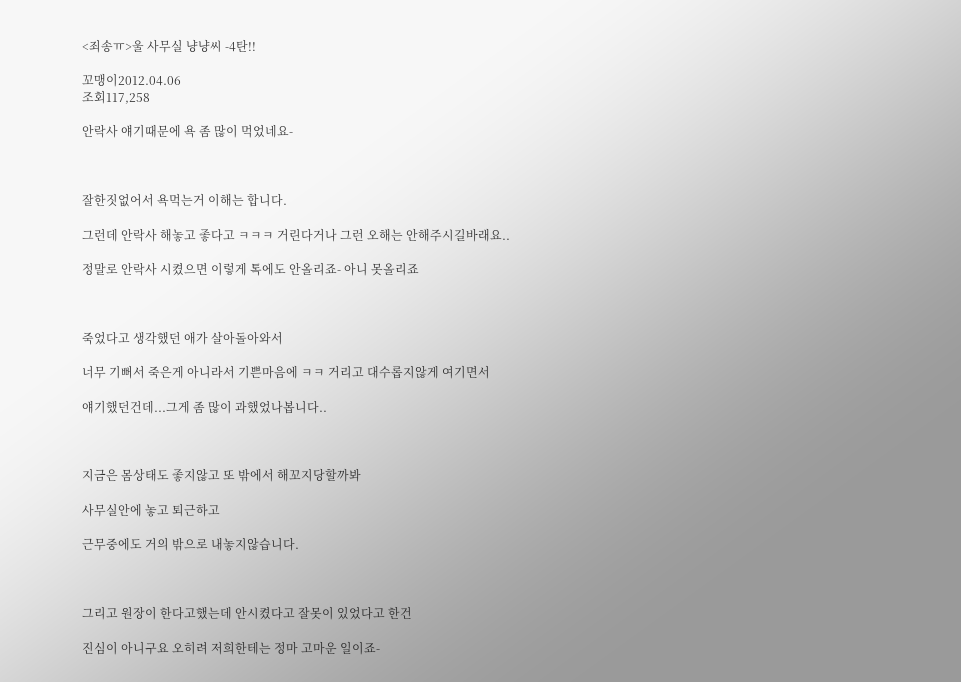<죄송ㅠ>울 사무실 냥냥씨 -4탄!!

꼬맹이2012.04.06
조회117,258

안락사 얘기때문에 욕 좀 많이 먹었네요-



잘한짓없어서 욕먹는거 이해는 합니다.

그런데 안락사 해놓고 좋다고 ㅋㅋㅋ 거린다거나 그런 오해는 안해주시길바래요..

정말로 안락사 시켰으면 이렇게 톡에도 안올리죠- 아니 못올리죠



죽었다고 생각했던 애가 살아돌아와서

너무 기뻐서 죽은게 아니라서 기쁜마음에 ㅋㅋ 거리고 대수롭지않게 여기면서

얘기했던건데...그게 좀 많이 과했었나봅니다..



지금은 몸상태도 좋지않고 또 밖에서 해꼬지당할까봐

사무실안에 놓고 퇴근하고

근무중에도 거의 밖으로 내놓지않습니다.



그리고 원장이 한다고했는데 안시켰다고 잘못이 있었다고 한건

진심이 아니구요 오히려 저희한테는 정마 고마운 일이죠-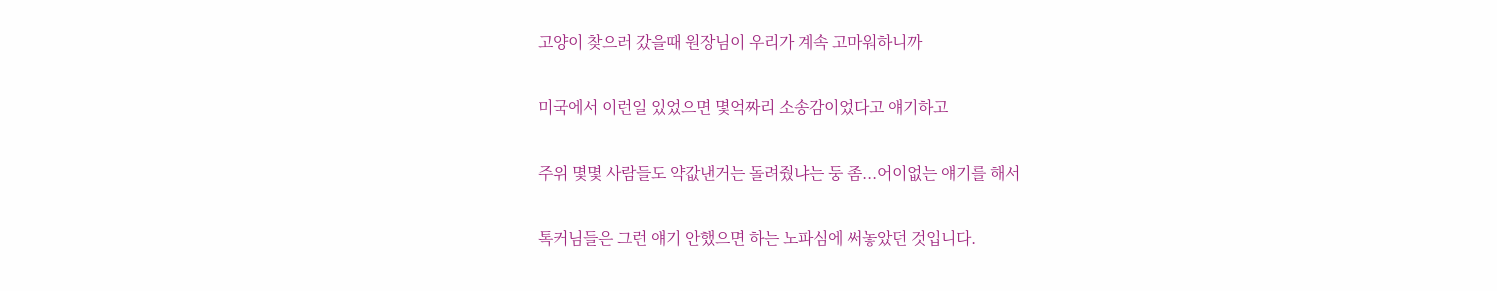고양이 찾으러 갔을때 원장님이 우리가 계속 고마워하니까

미국에서 이런일 있었으면 몇억짜리 소송감이었다고 얘기하고

주위 몇몇 사람들도 약값낸거는 돌려줬냐는 둥 좀...어이없는 얘기를 해서

톡커님들은 그런 얘기 안했으면 하는 노파심에 써놓았던 것입니다.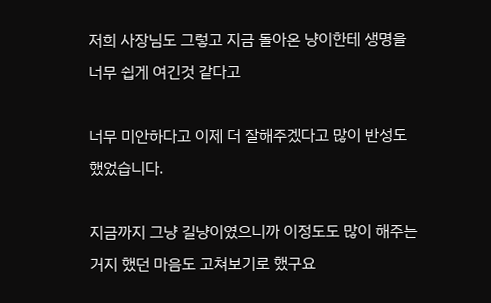저희 사장님도 그렇고 지금 돌아온 냥이한테 생명을 너무 쉽게 여긴것 같다고

너무 미안하다고 이제 더 잘해주겠다고 많이 반성도 했었습니다.

지금까지 그냥 길냥이였으니까 이정도도 많이 해주는거지 했던 마음도 고쳐보기로 했구요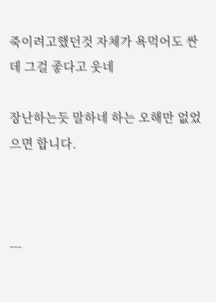죽이려고했던것 자체가 욕먹어도 싼데 그걸 좋다고 웃네

장난하는듯 말하네 하는 오해만 없었으면 합니다.



---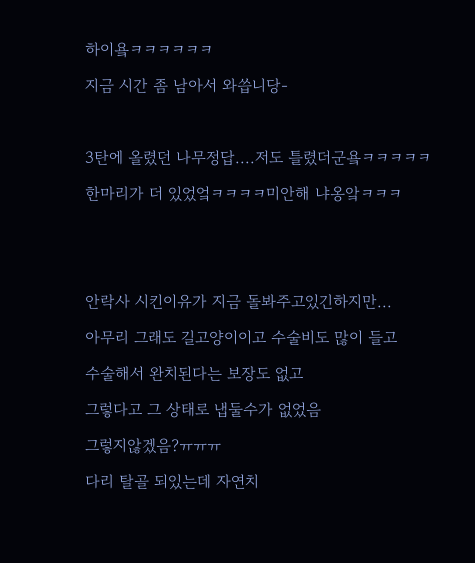하이욬ㅋㅋㅋㅋㅋㅋ

지금 시간 좀 남아서 와씁니당-



3탄에 올렸던 나무정답....저도 틀렸더군욬ㅋㅋㅋㅋㅋ

한마리가 더 있었엌ㅋㅋㅋㅋ미안해 냐옹앜ㅋㅋㅋ





안락사 시킨이유가 지금 돌봐주고있긴하지만...

아무리 그래도 길고양이이고 수술비도 많이 들고

수술해서 완치된다는 보장도 없고

그렇다고 그 상태로 냅둘수가 없었음

그렇지않겠음?ㅠㅠㅠ

다리 탈골 되있는데 자연치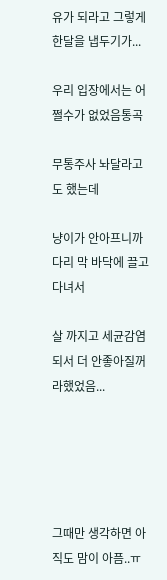유가 되라고 그렇게 한달을 냅두기가...

우리 입장에서는 어쩔수가 없었음통곡

무통주사 놔달라고도 했는데

냥이가 안아프니까 다리 막 바닥에 끌고 다녀서

살 까지고 세균감염되서 더 안좋아질꺼라했었음...





그때만 생각하면 아직도 맘이 아픔..ㅠ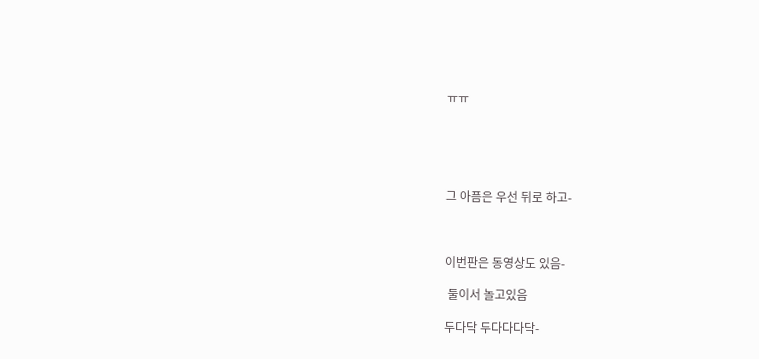ㅠㅠ





그 아픔은 우선 뒤로 하고-



이번판은 동영상도 있음-

 둘이서 놀고있음

두다닥 두다다다닥-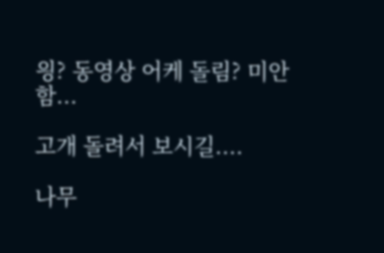읭? 동영상 어케 돌림? 미안함...

고개 돌려서 보시길....

나무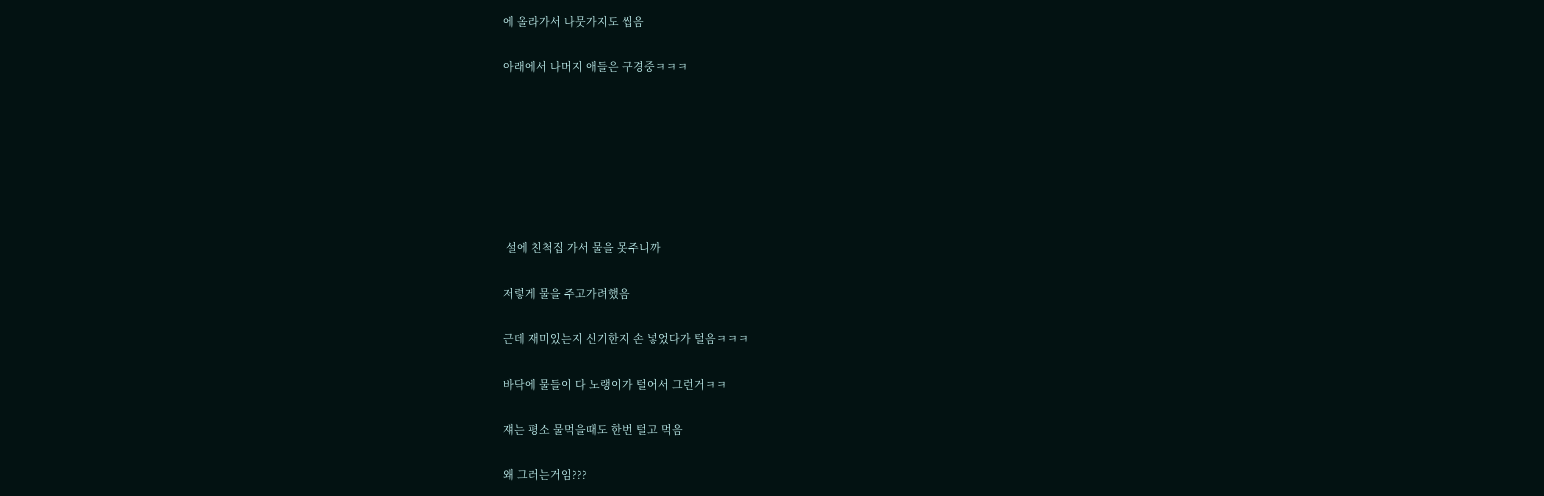에 올라가서 나뭇가지도 씹음

아래에서 나머지 애들은 구경중ㅋㅋㅋ







 설에 친척집 가서 물을 못주니까

저렇게 물을 주고가려했음

근데 재미있는지 신기한지 손 넣었다가 털음ㅋㅋㅋ

바닥에 물들이 다 노랭이가 털어서 그런거ㅋㅋ

쟤는 평소 물먹을때도 한번 털고 먹음

왜 그러는거임???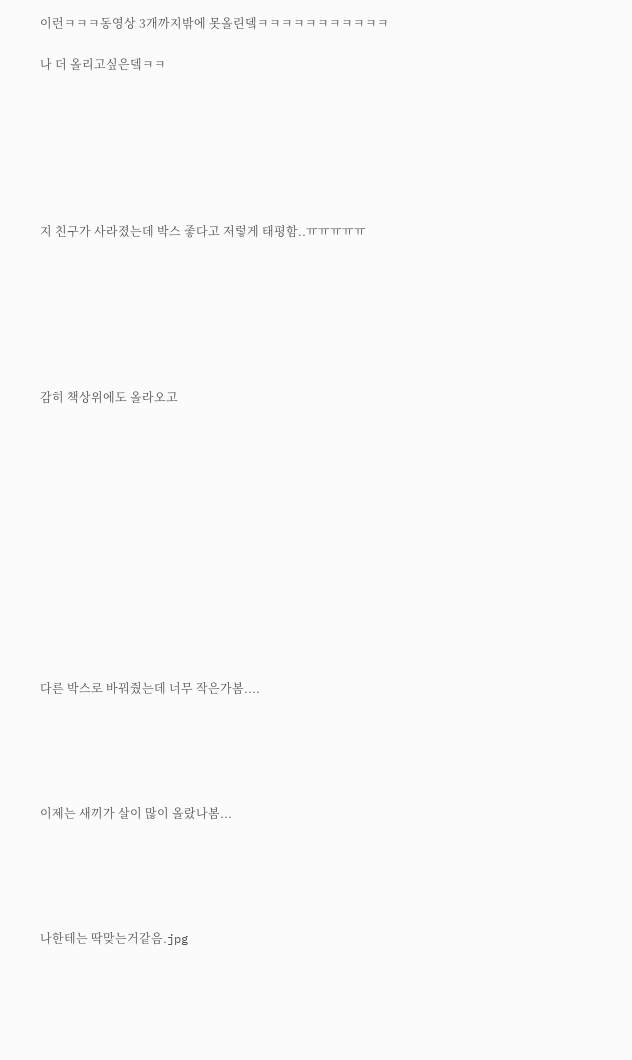이런ㅋㅋㅋ동영상 3개까지밖에 못올린뎈ㅋㅋㅋㅋㅋㅋㅋㅋㅋㅋㅋ

나 더 올리고싶은뎈ㅋㅋ







지 친구가 사라졌는데 박스 좋다고 저렇게 태평함..ㅠㅠㅠㅠㅠ







감히 책상위에도 올라오고













다른 박스로 바꿔줬는데 너무 작은가봄....





이제는 새끼가 살이 많이 올랐나봄...





나한테는 딱맞는거같음.jpg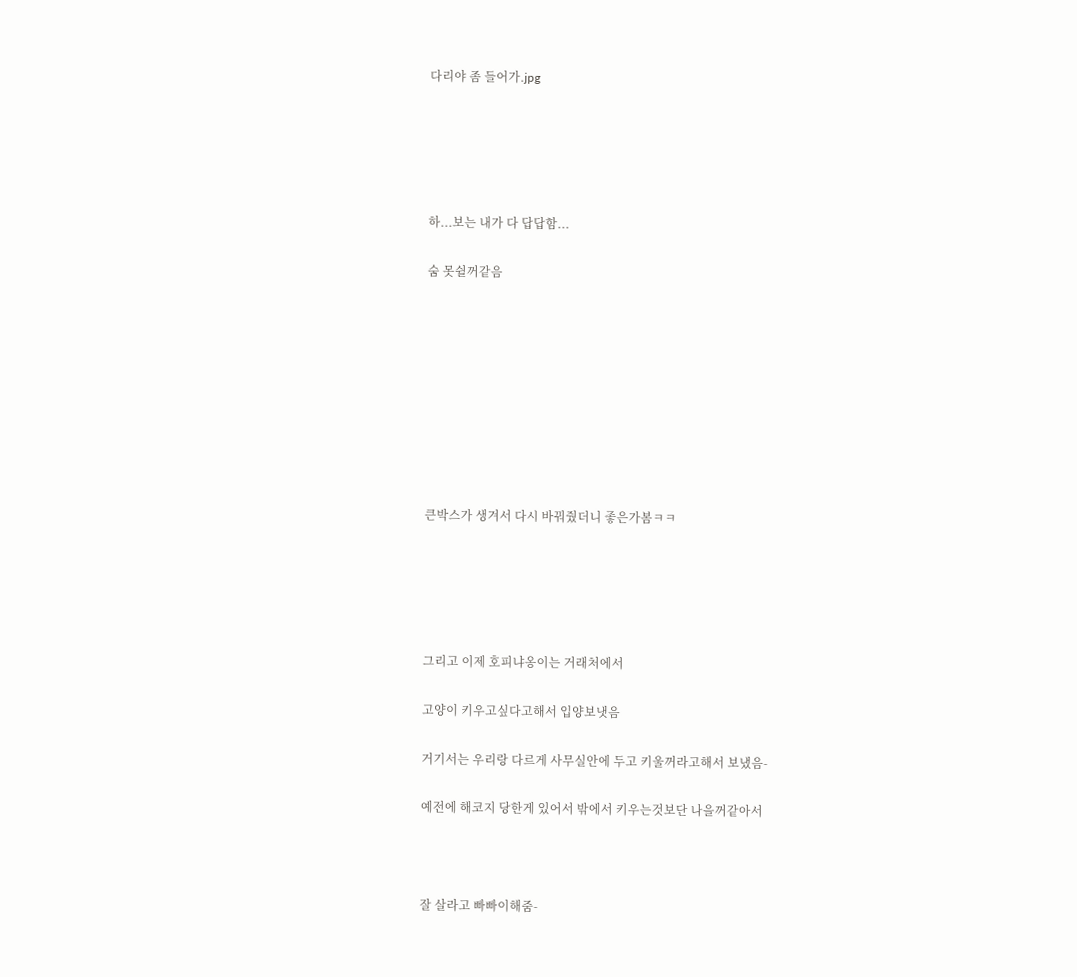다리야 좀 들어가.jpg





하...보는 내가 다 답답함...

숨 못쉴꺼같음









큰박스가 생겨서 다시 바꿔줬더니 좋은가봄ㅋㅋ





그리고 이제 호피냐옹이는 거래처에서

고양이 키우고싶다고해서 입양보냇음

거기서는 우리랑 다르게 사무실안에 두고 키울꺼라고해서 보냈음-

예전에 해코지 당한게 있어서 밖에서 키우는것보단 나을꺼같아서



잘 살라고 빠빠이해줌-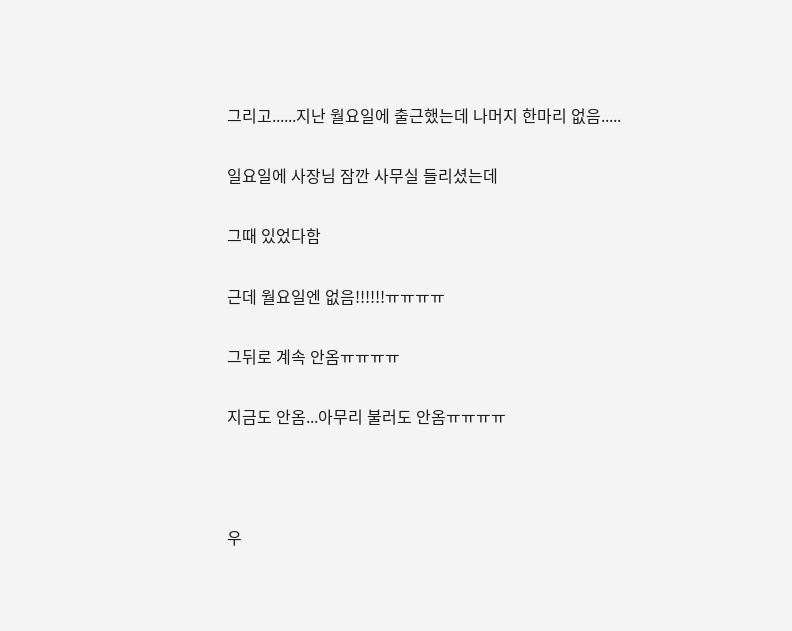그리고......지난 월요일에 출근했는데 나머지 한마리 없음.....

일요일에 사장님 잠깐 사무실 들리셨는데

그때 있었다함

근데 월요일엔 없음!!!!!!ㅠㅠㅠㅠ

그뒤로 계속 안옴ㅠㅠㅠㅠ

지금도 안옴...아무리 불러도 안옴ㅠㅠㅠㅠ



우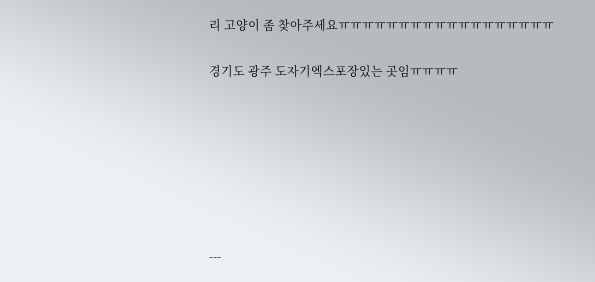리 고양이 좀 찾아주세요ㅠㅠㅠㅠㅠㅠㅠㅠㅠㅠㅠㅠㅠㅠㅠㅠㅠㅠ

경기도 광주 도자기엑스포장있는 곳임ㅠㅠㅠㅠ







---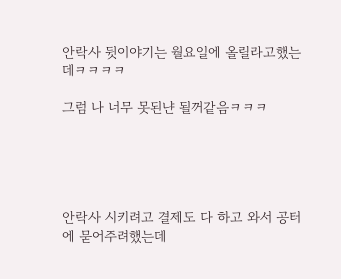안락사 뒷이야기는 월요일에 올릴라고했는데ㅋㅋㅋㅋ

그럼 나 너무 못된냔 될꺼같음ㅋㅋㅋ





안락사 시키려고 결제도 다 하고 와서 공터에 묻어주려했는데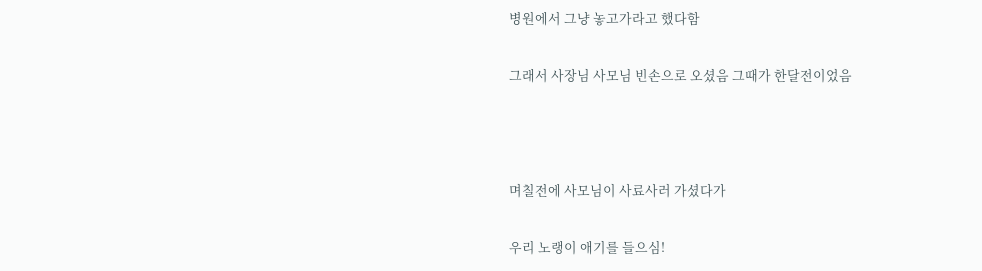병원에서 그냥 놓고가라고 했다함

그래서 사장님 사모님 빈손으로 오셨음 그때가 한달전이었음



며칠전에 사모님이 사료사러 가셨다가

우리 노랭이 애기를 들으심!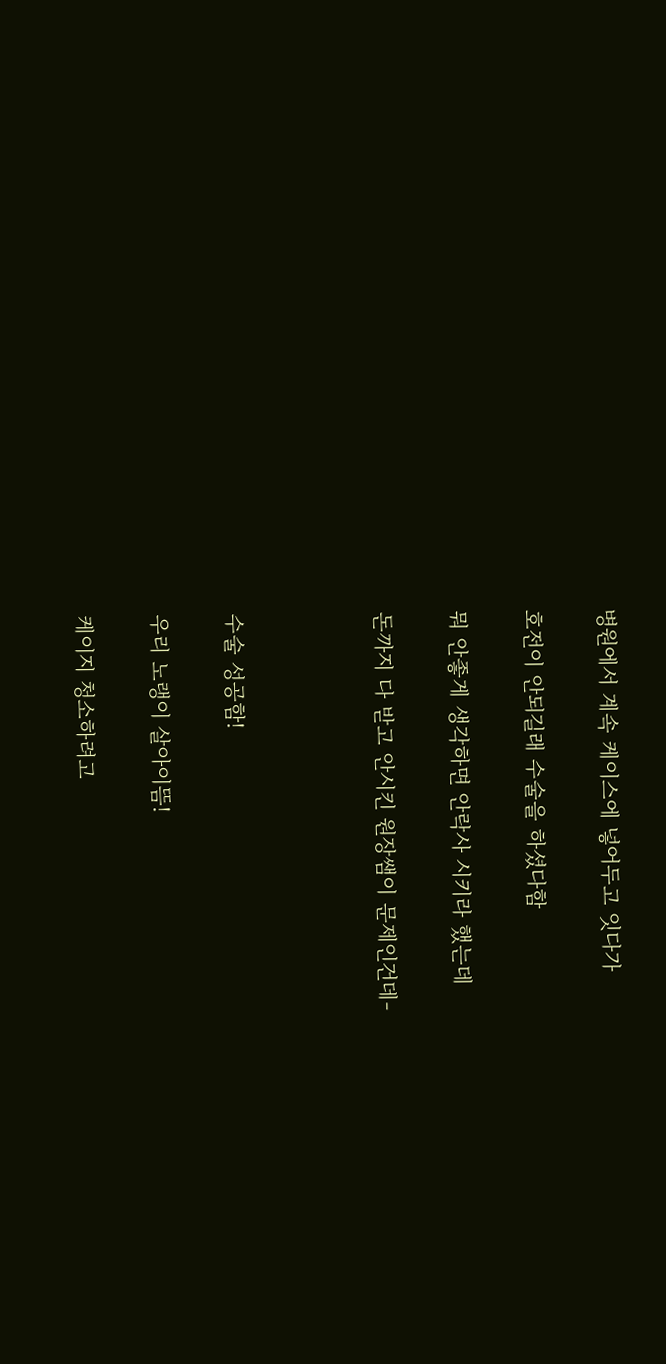병원에서 계속 케이스에 넣어두고 잇다가

호전이 안되길래 수술을 하셨다함

뭐 안좋게 생각하면 안락사 시키라 했는데

돈까지 다 받고 안시킨 원장쌤이 문제인건데-



수술 성공함!

우리 노랭이 살아이뜸!

케이지 청소하려고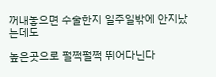꺼내놓으면 수술한지 일주일밖에 안지났는데도

높은곳으로 펄쩍펄쩍 뛰어다닌다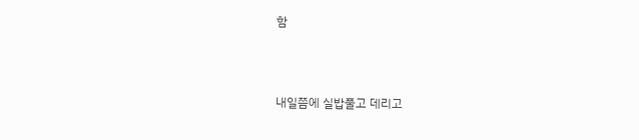함



내일쯤에 실밥풀고 데리고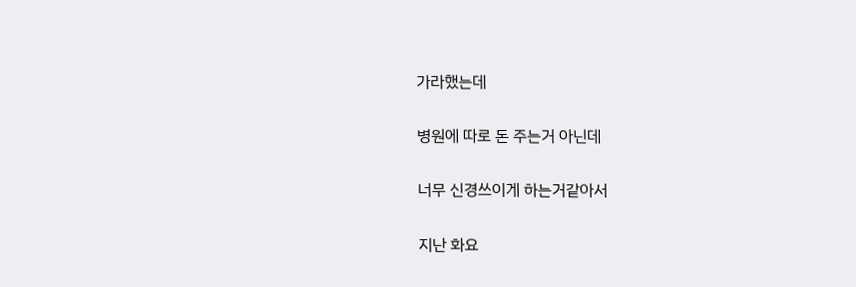가라했는데

병원에 따로 돈 주는거 아닌데

너무 신경쓰이게 하는거같아서

지난 화요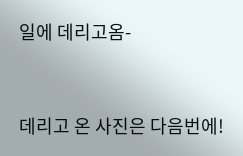일에 데리고옴-



데리고 온 사진은 다음번에!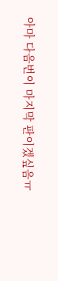아마 다음번이 마지막 판이겠싶음ㅠ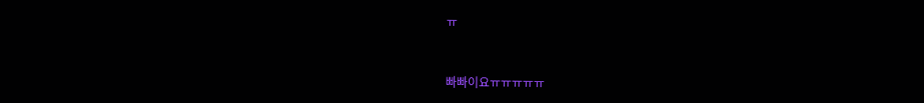ㅠ



빠빠이요ㅠㅠㅠㅠㅠ